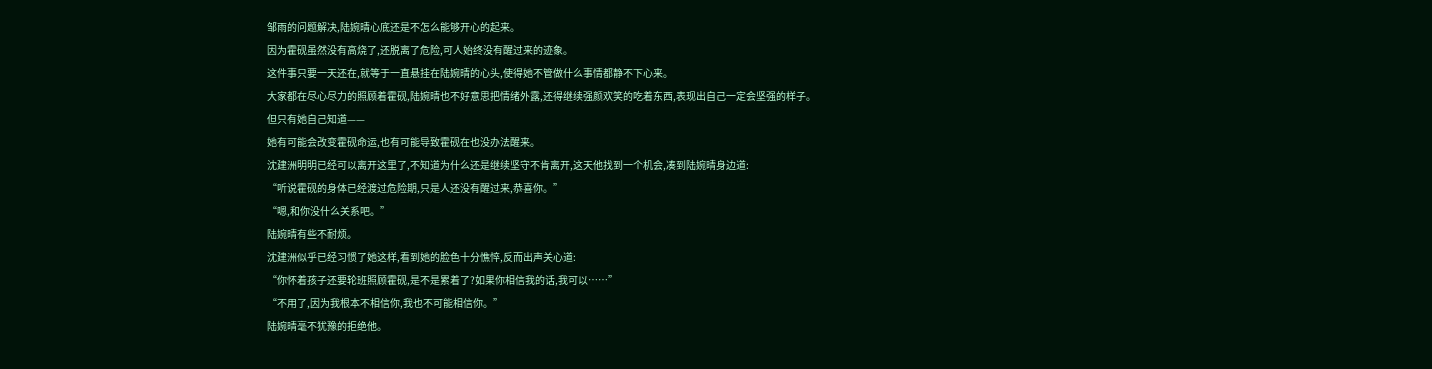邹雨的问题解决,陆婉晴心底还是不怎么能够开心的起来。
因为霍砚虽然没有高烧了,还脱离了危险,可人始终没有醒过来的迹象。
这件事只要一天还在,就等于一直悬挂在陆婉晴的心头,使得她不管做什么事情都静不下心来。
大家都在尽心尽力的照顾着霍砚,陆婉晴也不好意思把情绪外露,还得继续强颜欢笑的吃着东西,表现出自己一定会坚强的样子。
但只有她自己知道——
她有可能会改变霍砚命运,也有可能导致霍砚在也没办法醒来。
沈建洲明明已经可以离开这里了,不知道为什么还是继续坚守不肯离开,这天他找到一个机会,凑到陆婉晴身边道:
“听说霍砚的身体已经渡过危险期,只是人还没有醒过来,恭喜你。”
“嗯,和你没什么关系吧。”
陆婉晴有些不耐烦。
沈建洲似乎已经习惯了她这样,看到她的脸色十分憔悴,反而出声关心道:
“你怀着孩子还要轮班照顾霍砚,是不是累着了?如果你相信我的话,我可以……”
“不用了,因为我根本不相信你,我也不可能相信你。”
陆婉晴毫不犹豫的拒绝他。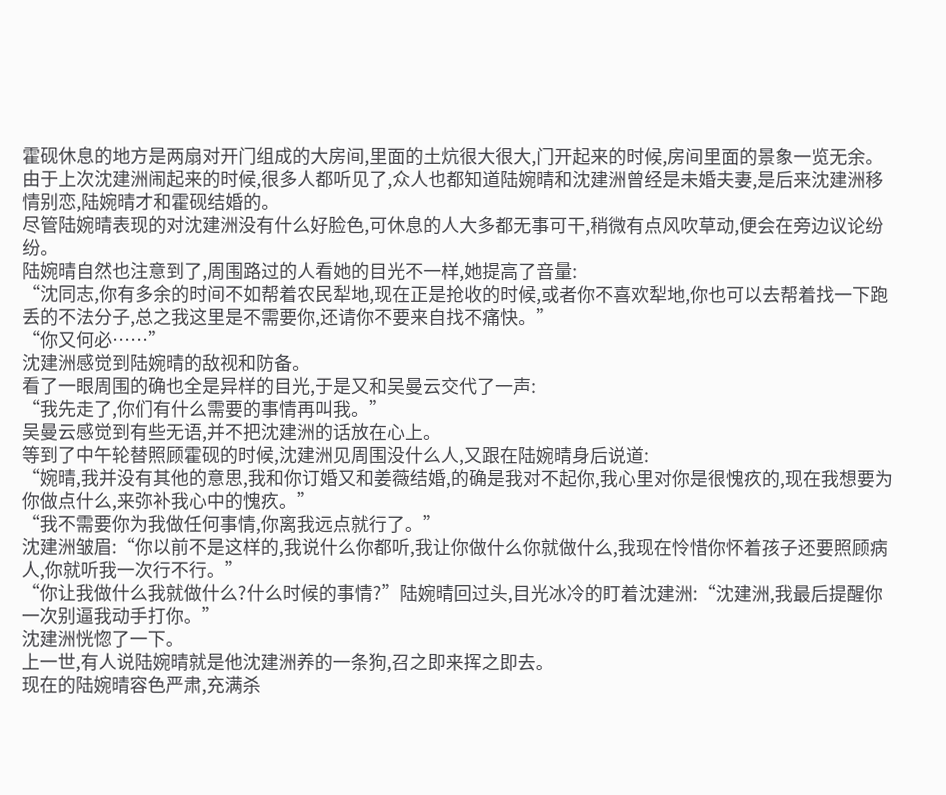霍砚休息的地方是两扇对开门组成的大房间,里面的土炕很大很大,门开起来的时候,房间里面的景象一览无余。
由于上次沈建洲闹起来的时候,很多人都听见了,众人也都知道陆婉晴和沈建洲曾经是未婚夫妻,是后来沈建洲移情别恋,陆婉晴才和霍砚结婚的。
尽管陆婉晴表现的对沈建洲没有什么好脸色,可休息的人大多都无事可干,稍微有点风吹草动,便会在旁边议论纷纷。
陆婉晴自然也注意到了,周围路过的人看她的目光不一样,她提高了音量:
“沈同志,你有多余的时间不如帮着农民犁地,现在正是抢收的时候,或者你不喜欢犁地,你也可以去帮着找一下跑丢的不法分子,总之我这里是不需要你,还请你不要来自找不痛快。”
“你又何必……”
沈建洲感觉到陆婉晴的敌视和防备。
看了一眼周围的确也全是异样的目光,于是又和吴曼云交代了一声:
“我先走了,你们有什么需要的事情再叫我。”
吴曼云感觉到有些无语,并不把沈建洲的话放在心上。
等到了中午轮替照顾霍砚的时候,沈建洲见周围没什么人,又跟在陆婉晴身后说道:
“婉晴,我并没有其他的意思,我和你订婚又和姜薇结婚,的确是我对不起你,我心里对你是很愧疚的,现在我想要为你做点什么,来弥补我心中的愧疚。”
“我不需要你为我做任何事情,你离我远点就行了。”
沈建洲皱眉:“你以前不是这样的,我说什么你都听,我让你做什么你就做什么,我现在怜惜你怀着孩子还要照顾病人,你就听我一次行不行。”
“你让我做什么我就做什么?什么时候的事情?”陆婉晴回过头,目光冰冷的盯着沈建洲:“沈建洲,我最后提醒你一次别逼我动手打你。”
沈建洲恍惚了一下。
上一世,有人说陆婉晴就是他沈建洲养的一条狗,召之即来挥之即去。
现在的陆婉晴容色严肃,充满杀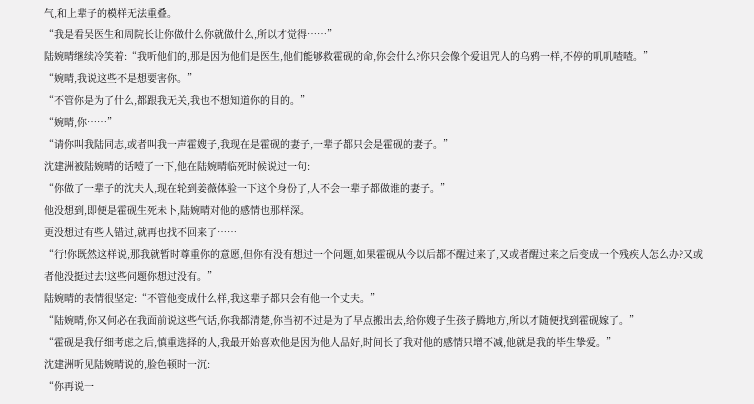气,和上辈子的模样无法重叠。
“我是看吴医生和周院长让你做什么你就做什么,所以才觉得……”
陆婉晴继续冷笑着:“我听他们的,那是因为他们是医生,他们能够救霍砚的命,你会什么?你只会像个爱诅咒人的乌鸦一样,不停的叽叽喳喳。”
“婉晴,我说这些不是想要害你。”
“不管你是为了什么,都跟我无关,我也不想知道你的目的。”
“婉晴,你……”
“请你叫我陆同志,或者叫我一声霍嫂子,我现在是霍砚的妻子,一辈子都只会是霍砚的妻子。”
沈建洲被陆婉晴的话噎了一下,他在陆婉晴临死时候说过一句:
“你做了一辈子的沈夫人,现在轮到姜薇体验一下这个身份了,人不会一辈子都做谁的妻子。”
他没想到,即便是霍砚生死未卜,陆婉晴对他的感情也那样深。
更没想过有些人错过,就再也找不回来了……
“行!你既然这样说,那我就暂时尊重你的意愿,但你有没有想过一个问题,如果霍砚从今以后都不醒过来了,又或者醒过来之后变成一个残疾人怎么办?又或者他没挺过去!这些问题你想过没有。”
陆婉晴的表情很坚定:“不管他变成什么样,我这辈子都只会有他一个丈夫。”
“陆婉晴,你又何必在我面前说这些气话,你我都清楚,你当初不过是为了早点搬出去,给你嫂子生孩子腾地方,所以才随便找到霍砚嫁了。”
“霍砚是我仔细考虑之后,慎重选择的人,我最开始喜欢他是因为他人品好,时间长了我对他的感情只增不减,他就是我的毕生挚爱。”
沈建洲听见陆婉晴说的,脸色顿时一沉:
“你再说一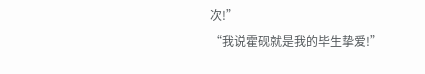次!”
“我说霍砚就是我的毕生挚爱!”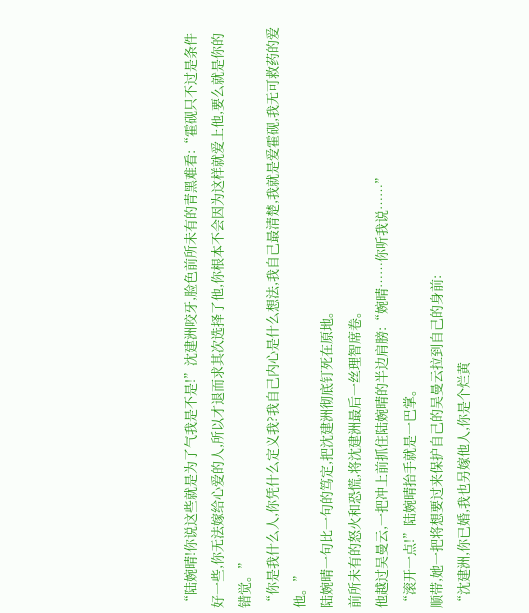“陆婉晴!你说这些就是为了气我是不是!”沈建洲咬牙,脸色前所未有的青黑难看:“霍砚只不过是条件好一些,你无法嫁给心爱的人,所以才退而求其次选择了他,你根本不会因为这样就爱上他,要么就是你的错觉。”
“你是我什么人,你凭什么定义我?我自己内心是什么想法,我自己最清楚,我就是爱霍砚,我无可救药的爱他。”
陆婉晴一句比一句的笃定,把沈建洲彻底钉死在原地。
前所未有的怒火和恐慌,将沈建洲最后一丝理智席卷。
他越过吴曼云,一把冲上前抓住陆婉晴的半边肩膀:“婉晴……你听我说……”
“滚开一点!”陆婉晴抬手就是一巴掌。
顺带,她一把将想要过来保护自己的吴曼云拉到自己的身前:
“沈建洲,你已婚,我也另嫁他人,你是个烂黄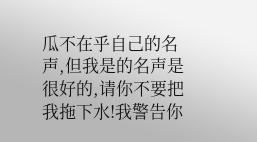瓜不在乎自己的名声,但我是的名声是很好的,请你不要把我拖下水!我警告你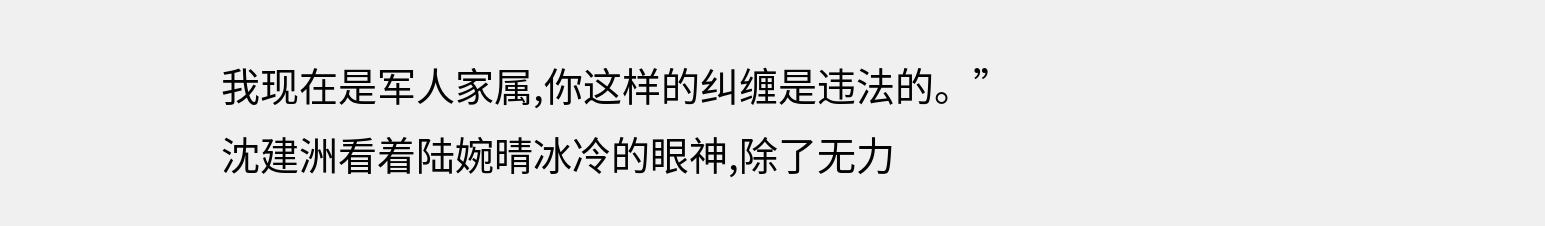我现在是军人家属,你这样的纠缠是违法的。”
沈建洲看着陆婉晴冰冷的眼神,除了无力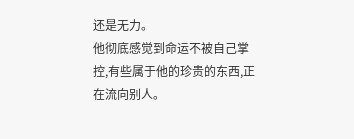还是无力。
他彻底感觉到命运不被自己掌控,有些属于他的珍贵的东西,正在流向别人。